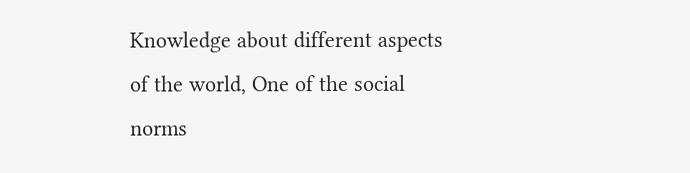Knowledge about different aspects of the world, One of the social norms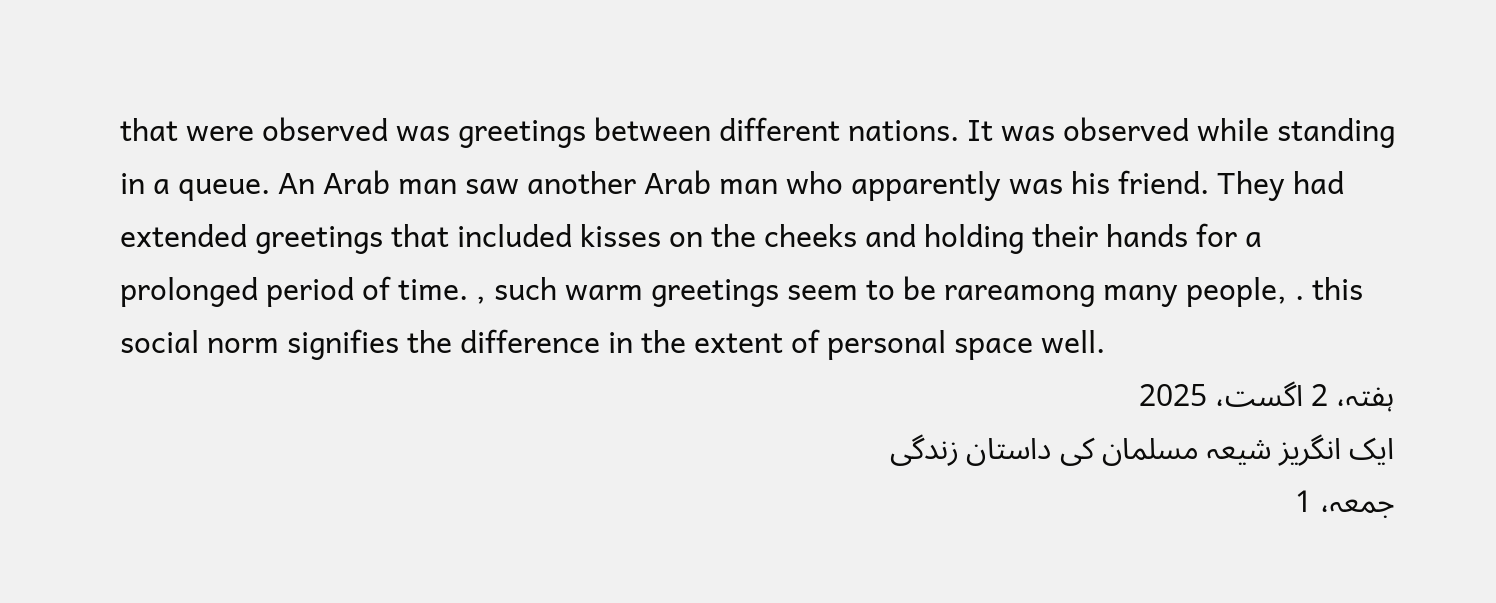that were observed was greetings between different nations. It was observed while standing in a queue. An Arab man saw another Arab man who apparently was his friend. They had extended greetings that included kisses on the cheeks and holding their hands for a prolonged period of time. , such warm greetings seem to be rareamong many people, . this social norm signifies the difference in the extent of personal space well.
ہفتہ، 2 اگست، 2025
ایک انگریز شیعہ مسلمان کی داستان زندگی
جمعہ، 1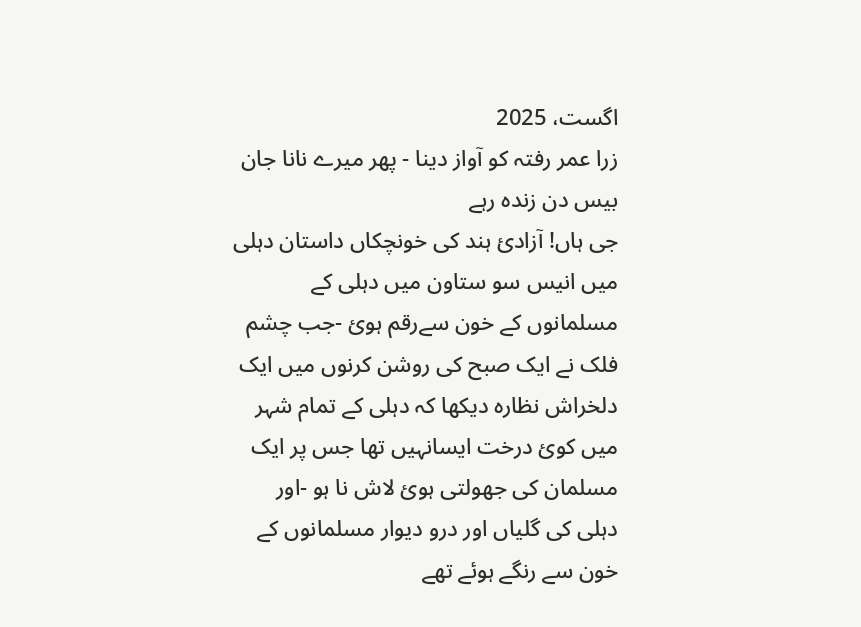اگست، 2025
زرا عمر رفتہ کو آواز دینا - پھر میرے نانا جان بیس دن زندہ رہے
جی ہاں! آزادئ ہند کی خونچکاں داستان دہلی میں انیس سو ستاون میں دہلی کے مسلمانوں کے خون سےرقم ہوئ -جب چشم فلک نے ایک صبح کی روشن کرنوں میں ایک دلخراش نظارہ دیکھا کہ دہلی کے تمام شہر میں کوئ درخت ایسانہیں تھا جس پر ایک مسلمان کی جھولتی ہوئ لاش نا ہو -اور دہلی کی گلیاں اور درو دیوار مسلمانوں کے خون سے رنگے ہوئے تھے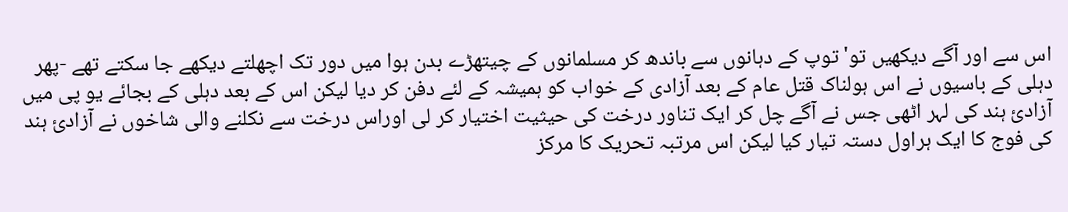اس سے اور آگے دیکھیں تو' توپ کے دہانوں سے باندھ کر مسلمانوں کے چیتھڑے بدن ہوا میں دور تک اچھلتے دیکھے جا سکتے تھے -پھر دہلی کے باسیوں نے اس ہولناک قتل عام کے بعد آزادی کے خواب کو ہمیشہ کے لئے دفن کر دیا لیکن اس کے بعد دہلی کے بجائے یو پی میں آزادئ ہند کی لہر اٹھی جس نے آگے چل کر ایک تناور درخت کی حیثیت اختیار کر لی اوراس درخت سے نکلنے والی شاخوں نے آزادئ ہند کی فوج کا ایک ہراول دستہ تیار کیا لیکن اس مرتبہ تحریک کا مرکز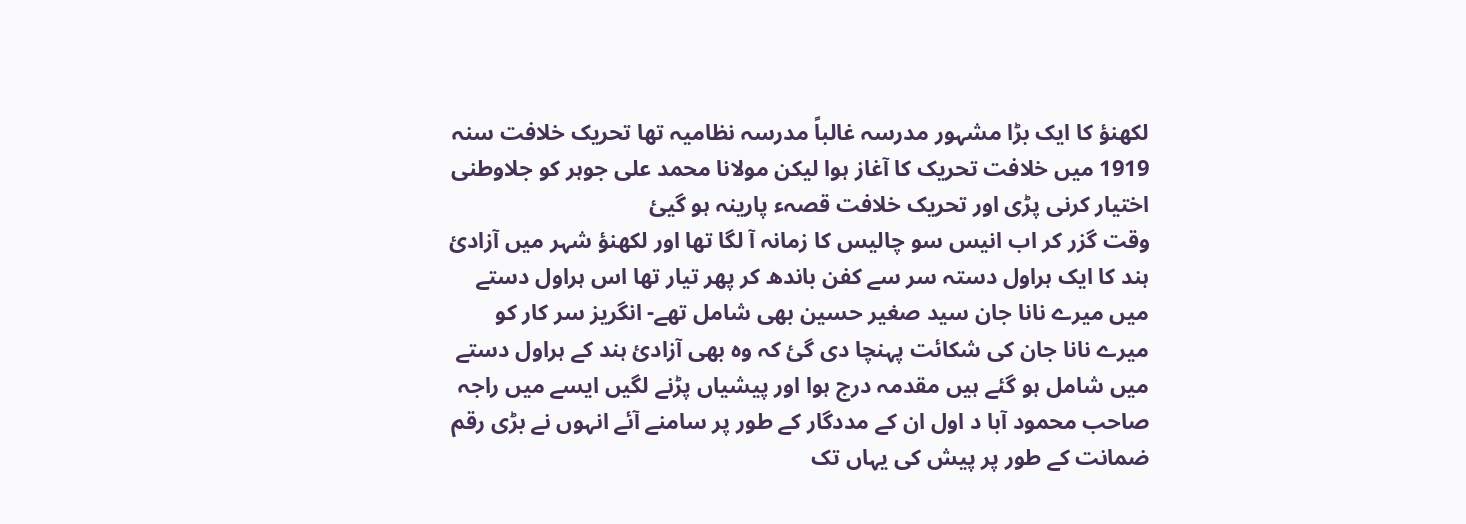لکھنؤ کا ایک بڑا مشہور مدرسہ غالباً مدرسہ نظامیہ تھا تحریک خلافت سنہ 1919 میں خلافت تحریک کا آغاز ہوا لیکن مولانا محمد علی جوہر کو جلاوطنی اختیار کرنی پڑی اور تحریک خلافت قصہء پارینہ ہو گیئ
وقت گزر کر اب انیس سو چالیس کا زمانہ آ لگا تھا اور لکھنؤ شہر میں آزادئ ہند کا ایک ہراول دستہ سر سے کفن باندھ کر پھر تیار تھا اس ہراول دستے میں میرے نانا جان سید صغیر حسین بھی شامل تھے- انگریز سر کار کو میرے نانا جان کی شکائت پہنچا دی گئ کہ وہ بھی آزادئ ہند کے ہراول دستے میں شامل ہو گئے ہیں مقدمہ درج ہوا اور پیشیاں پڑنے لگیں ایسے میں راجہ صاحب محمود آبا د اول ان کے مددگار کے طور پر سامنے آئے انہوں نے بڑی رقم ضمانت کے طور پر پیش کی یہاں تک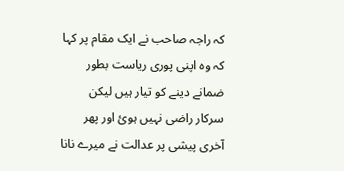کہ راجہ صاحب نے ایک مقام پر کہا کہ وہ اپنی پوری ریاست بطور ضمانے دینے کو تیار ہیں لیکن سرکار راضی نہیں ہوئ اور پھر آخری پیشی پر عدالت نے میرے نانا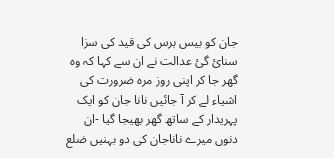جان کو بیس برس کی قید کی سزا سنائ گئ عدالت نے ان سے کہا کہ وہ گھر جا کر اپنی روز مرہ ضرورت کی اشیاء لے کر آ جائیں نانا جان کو ایک پہریدار کے ساتھ گھر بھیجا گیا -ان دنوں میرے ناناجان کی دو بہنیں ضلع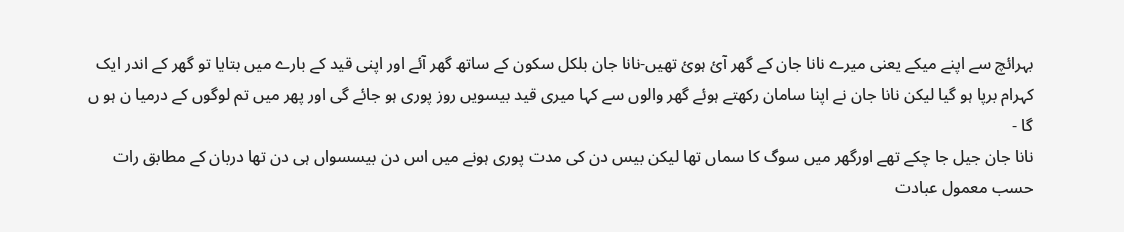بہرائچ سے اپنے میکے یعنی میرے نانا جان کے گھر آئ ہوئ تھیں-نانا جان بلکل سکون کے ساتھ گھر آئے اور اپنی قید کے بارے میں بتایا تو گھر کے اندر ایک کہرام برپا ہو گیا لیکن نانا جان نے اپنا سامان رکھتے ہوئے گھر والوں سے کہا میری قید بیسویں روز پوری ہو جائے گی اور پھر میں تم لوگوں کے درمیا ن ہو ں گا -
نانا جان جیل جا چکے تھے اورگھر میں سوگ کا سماں تھا لیکن بیس دن کی مدت پوری ہونے میں اس دن بیسسواں ہی دن تھا دربان کے مطابق رات حسب معمول عبادت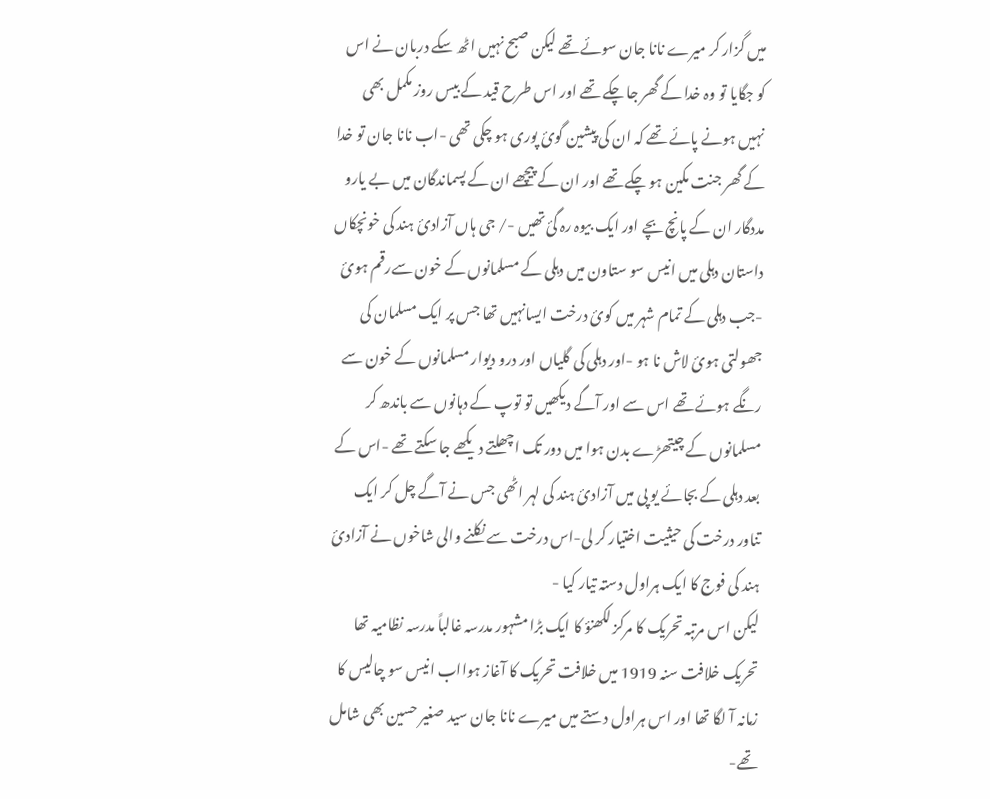میں گزار کر میرے نانا جان سوئے تھے لیکن صبح نہیں اٹھ سکے دربان نے اس کو جگایا تو وہ خدا کے گھر جا چکے تھے اور اس طرح قید کے بیس روز مکمل بھی نہیں ہونے پائے تھے کہ ان کی پیشین گوئ پوری ہو چکی تھی -اب نانا جان تو خدا کے گھر جنت مکین ہو چکے تھے اور ان کے پیچھے ان کے پسماندگان میں بے یارو مددگار ان کے پانچ بچے اور ایک بیوہ رہ گئ تھیں -/ جی ہاں آزادئ ہند کی خونچکاں داستان دہلی میں انیس سو ستاون میں دہلی کے مسلمانوں کے خون سےرقم ہوئ -جب دہلی کے تمام شہر میں کوئ درخت ایسانہیں تھا جس پر ایک مسلمان کی جھولتی ہوئ لاش نا ہو -اور دہلی کی گلیاں اور درو دیوار مسلمانوں کے خون سے رنگے ہوئے تھے اس سے اور آگے دیکھیں تو توپ کے دہانوں سے باندھ کر مسلمانوں کے چیتھڑے بدن ہوا میں دور تک اچھلتے دیکھے جا سکتے تھے -اس کے بعد دہلی کے بجائے یو پی میں آزادئ ہند کی لہر اٹھی جس نے آگے چل کر ایک تناور درخت کی حیثیت اختیار کر لی-اس درخت سے نکلنے والی شاخوں نے آزادئ ہند کی فوج کا ایک ہراول دستہ تیار کیا -
لیکن اس مرتبہ تحریک کا مرکز لکھنؤ کا ایک بڑا مشہور مدرسہ غالباً مدرسہ نظامیہ تھا تحریک خلافت سنہ 1919 میں خلافت تحریک کا آغاز ہوااب انیس سو چالیس کا زمانہ آ لگا تھا اور اس ہراول دستے میں میرے نانا جان سید صغیر حسین بھی شامل تھے-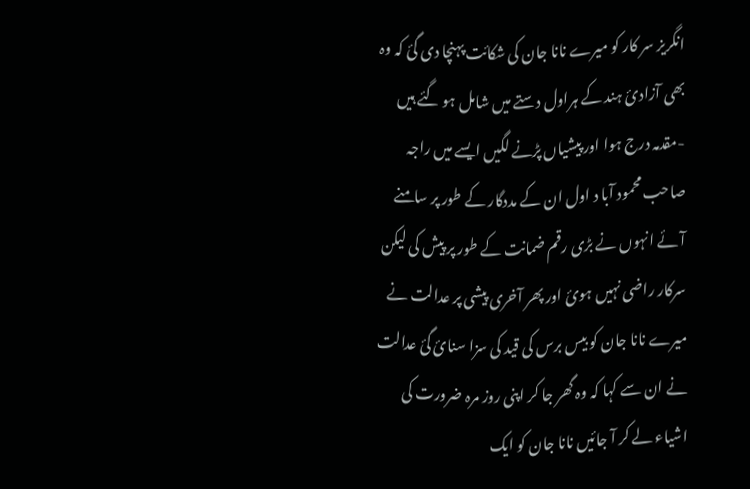انگریز سر کار کو میرے نانا جان کی شکائت پہنچا دی گئ کہ وہ بھی آزادئ ہند کے ہراول دستے میں شامل ہو گئے ہیں -مقدمہ درج ہوا اور پیشیاں پڑنے لگیں ایسے میں راجہ صاحب محمود آبا د اول ان کے مددگار کے طور پر سامنے آئے انہوں نے بڑی رقم ضمانت کے طور پر پیش کی لیکن سرکار راضی نہیں ہوئ اور پھر آخری پیشی پر عدالت نے میرے نانا جان کو بیس برس کی قید کی سزا سنائ گئ عدالت نے ان سے کہا کہ وہ گھر جا کر اپنی روز مرہ ضرورت کی اشیاء لے کر آ جائیں نانا جان کو ایک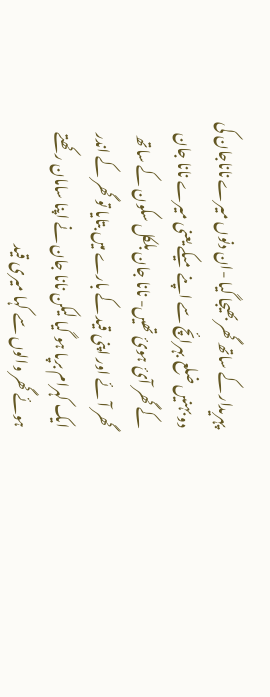پہریدار کے ساتھ گھر بھیجا گیا -ان دنوں میرے ناناجان کی دو بہنیں ضلع بہرائچ سے اپنے میکے یعنی میرے نانا جان کے گھر آئ ہوئ تھیں- نانا جان بلکل سکون کے ساتھ گھر آئے اور اپنی قید کے بارے میں بتایا تو گھر کے اندر ایک کہرام برپا ہو گیا لیکن نانا جان نے اپنا سامان رکھتے ہوئے گھر والوں سے کہا میری قید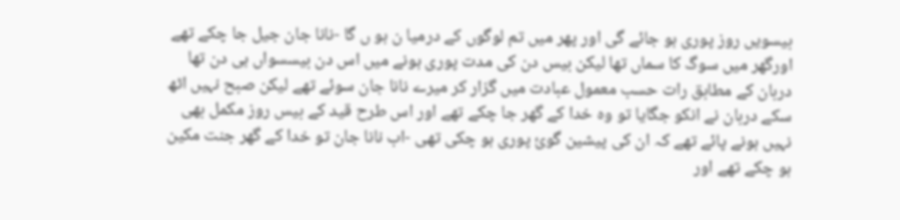بیسویں روز پوری ہو جائے گی اور پھر میں تم لوگوں کے درمیا ن ہو ں گا -نانا جان جیل جا چکے تھے اورگھر میں سوگ کا سماں تھا لیکن بیس دن کی مدت پوری ہونے میں اس دن بیسسواں ہی دن تھا دربان کے مطابق رات حسب معمول عبادت میں گزار کر میرے نانا جان سوئے تھے لیکن صبح نہیں اٹھ سکے دربان نے انکو جگایا تو وہ خدا کے گھر جا چکے تھے اور اس طرح قید کے بیس روز مکمل بھی نہیں ہونے پائے تھے کہ ان کی پیشین گوئ پوری ہو چکی تھی -اب نانا جان تو خدا کے گھر جنت مکین ہو چکے تھے اور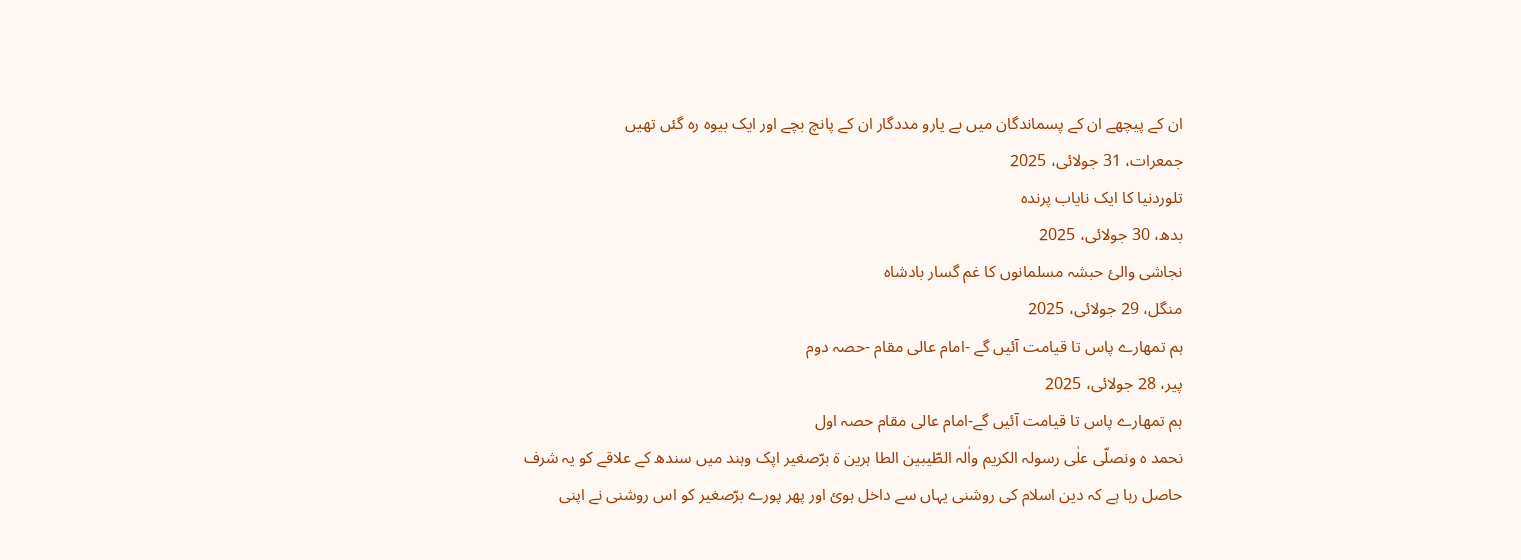ان کے پیچھے ان کے پسماندگان میں بے یارو مددگار ان کے پانچ بچے اور ایک بیوہ رہ گئں تھیں
جمعرات، 31 جولائی، 2025
تلوردنیا کا ایک نایاب پرندہ
بدھ، 30 جولائی، 2025
نجاشی والئ حبشہ مسلمانوں کا غم گسار بادشاہ
منگل، 29 جولائی، 2025
ہم تمھارے پاس تا قیامت آئیں گے -امام عالی مقام -حصہ دوم
پیر، 28 جولائی، 2025
ہم تمھارے پاس تا قیامت آئیں گے-امام عالی مقام حصہ اول
نحمد ہ ونصلّی علٰی رسولہ الکریم واٰلہ الطّیبین الطا ہرین ۃ برّصغیر اپک وہند میں سندھ کے علاقے کو یہ شرف حاصل رہا ہے کہ دین اسلام کی روشنی یہاں سے داخل ہوئ اور پھر پورے برّصغیر کو اس روشنی نے اپنی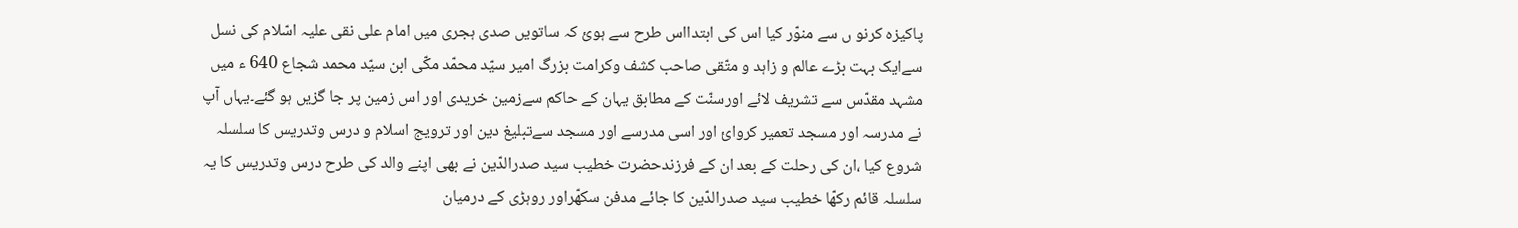پاکیزہ کرنو ں سے منوّر کیا اس کی ابتدااس طرح سے ہوئ کہ ساتویں صدی ہجری میں امام علی نقی علیہ اسّلام کی نسل سےایک بہت بڑے عالم و زاہد و متّقی صاحب کشف وکرامت بزرگ امیر سیّد محمّد مکّی ابن سیّد محمد شجاع 640 ء میں مشہد مقدّس سے تشریف لائے اورسنّت کے مطابق یہان کے حاکم سےزمین خریدی اور اس زمین پر جا گزیں ہو گئے۔یہاں آپ نے مدرسہ اور مسجد تعمیر کروائ اور اسی مدرسے اور مسجد سےتبلیغ دین اور ترویج اسلام و درس وتدریس کا سلسلہ شروع کیا ،ان کی رحلت کے بعد ان کے فرزندحضرت خطیب سید صدرالدّین نے بھی اپنے والد کی طرح درس وتدریس کا یہ سلسلہ قائم رکھّا خطیب سید صدرالدّین کا جائے مدفن سکھّراور روہڑی کے درمیان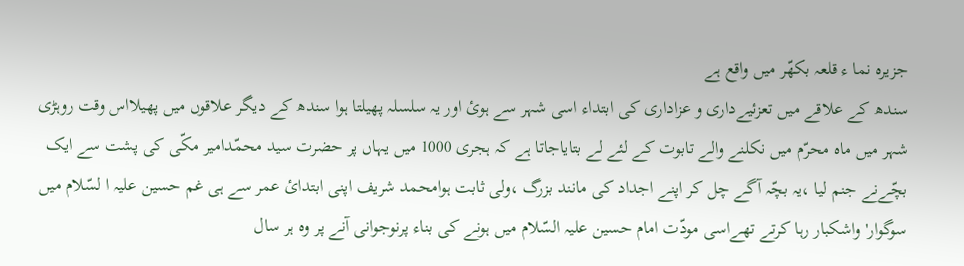جزیرہ نما ء قلعہ بکھّر میں واقع ہے
سندھ کے علاقے میں تعزئیےداری و عزاداری کی ابتداء اسی شہر سے ہوئ اور یہ سلسلہ پھیلتا ہوا سندھ کے دیگر علاقوں میں پھیلااس وقت روہڑی شہر میں ماہ محرّم میں نکلنے والے تابوت کے لئے لے بتایاجاتا ہے کہ ہجری 1000 میں یہاں پر حضرت سید محمّدامیر مکّی کی پشت سے ایک بچّےنے جنم لیا ،یہ بچّہ آگے چل کر اپنے اجداد کی مانند بزرگ ،ولی ثابت ہوامحمد شریف اپنی ابتدائ عمر سے ہی غم حسین علیہ ا لسّلام میں سوگوار'واشکبار رہا کرتے تھےاسی مودّت امام حسین علیہ السّلام میں ہونے کی بناء پرنوجوانی آنے پر وہ ہر سال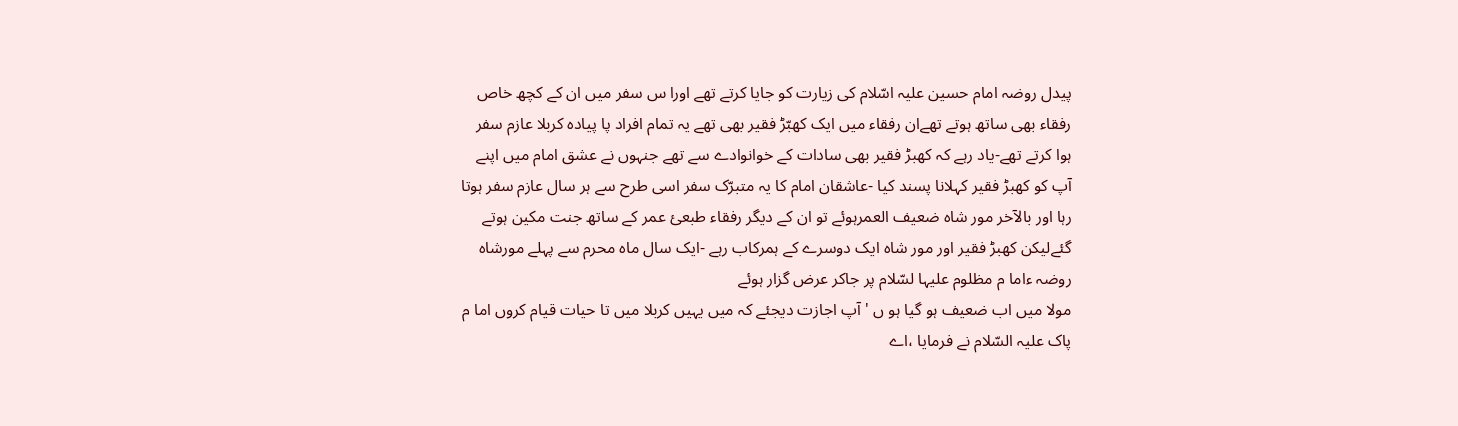پیدل روضہ امام حسین علیہ اسّلام کی زیارت کو جایا کرتے تھے اورا س سفر میں ان کے کچھ خاص رفقاء بھی ساتھ ہوتے تھےان رفقاء میں ایک کھبّڑ فقیر بھی تھے یہ تمام افراد پا پیادہ کربلا عازم سفر ہوا کرتے تھے-یاد رہے کہ کھبڑ فقیر بھی سادات کے خوانوادے سے تھے جنہوں نے عشق امام میں اپنے آپ کو کھبڑ فقیر کہلانا پسند کیا -عاشقان امام کا یہ متبرّک سفر اسی طرح سے ہر سال عازم سفر ہوتا رہا اور بالآخر مور شاہ ضعیف العمرہوئے تو ان کے دیگر رفقاء طبعئ عمر کے ساتھ جنت مکین ہوتے گئےلیکن کھبڑ فقیر اور مور شاہ ایک دوسرے کے ہمرکاب رہے -ایک سال ماہ محرم سے پہلے مورشاہ روضہ ءاما م مظلوم علیہا لسّلام پر جاکر عرض گزار ہوئے
مولا میں اب ضعیف ہو گیا ہو ں 'آپ اجازت دیجئے کہ میں یہیں کربلا میں تا حیات قیام کروں اما م پاک علیہ السّلام نے فرمایا ،اے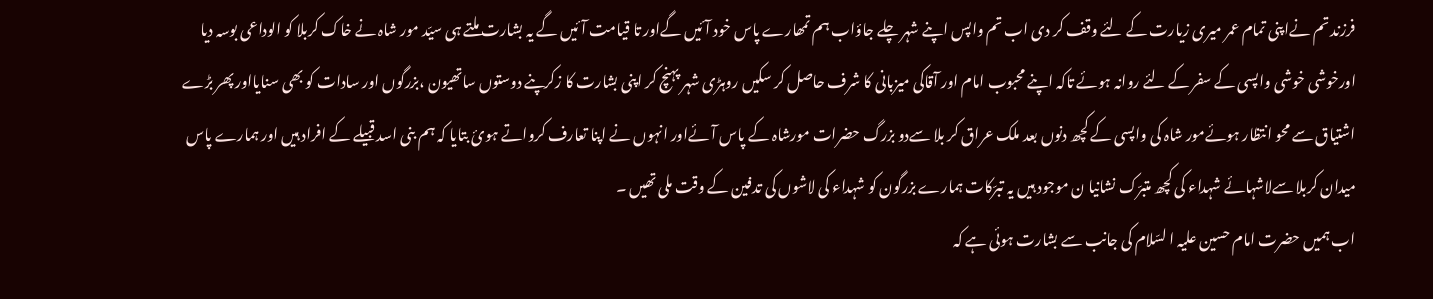فرزند تم نےاپنی تمام عمر میری زیارت کے لئے وقف کر دی اب تم واپس اپنے شہر چلے جاؤاب ہم تمھارے پاس خود آئیں گےاور تا قیامت آئیں گے یہ بشارت ملتے ہی سیّد مور شاہ نے خاک کربلا کو الوداعی بوسہ دیا اورخوشی خوشی واپسی کے سفر کے لئے روانہ ہوئے تاکہ اپنے محبوب امام اور آقاکی میزبانی کا شرف حاصل کر سکیں روہڑی شہر پہنچ کر اپنی بشارت کا زکرپنے دوستوں ساتھیون ،بزرگوں اور سادات کو بھی سنایااور پھر بڑے اشتیاق سے محو انتظار ہوئےمور شاہ کی واپسی کے کچھ دنوں بعد ملک عراق کر بلا سےدو بزرگ حضرات مورشاہ کے پاس آئےاور انہوں نے اپنا تعارف کرواتے ہوئ بتایا کہ ہم بنی اسد قبیلے کے افراد ہیں اور ہمارے پاس میدان کربلا سےلاشہائے شہداء کی کچھ متبرّک نشانیا ن موجود ہیں یہ تبرّکات ہمارے بزرگون کو شہداء کی لاشوں کی تدفین کے وقت ملی تھیں ۔
اب ہمیں حضرت امام حسین علیہ ا لسّلام کی جانب سے بشارت ہوئی ہے کہ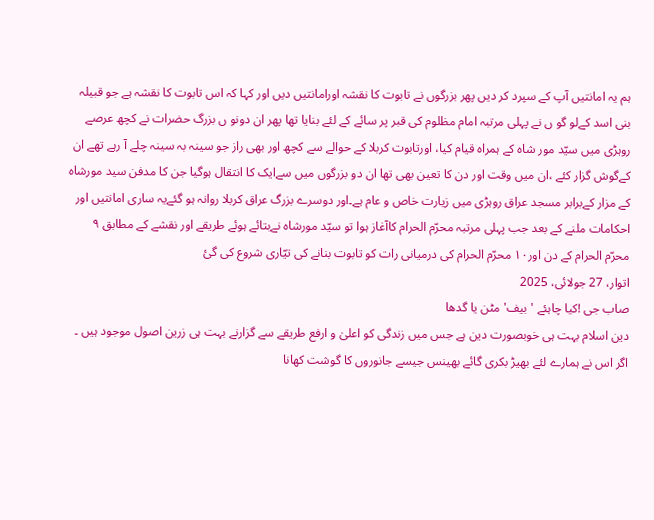ہم یہ امانتیں آپ کے سپرد کر دیں پھر بزرگوں نے تابوت کا نقشہ اورامانتیں دیں اور کہا کہ اس تابوت کا نقشہ ہے جو قبیلہ بنی اسد کےلو گو ں نے پہلی مرتبہ امام مظلوم کی قبر پر سائے کے لئے بنایا تھا پھر ان دونو ں بزرگ حضرات نے کچھ عرصے روہڑی میں سیّد مور شاہ کے ہمراہ قیام کیا، اورتابوت کربلا کے حوالے سے کچھ اور بھی راز جو سینہ بہ سینہ چلے آ رہے تھے ان کےگوش گزار کئے ،ان میں وقت اور دن کا تعین بھی تھا ان دو بزرگوں میں سےایک کا انتقال ہوگیا جن کا مدفن سید مورشاہ کے مزار کےبرابر مسجد عراق روہڑی میں زیارت خاص و عام ہے۔اور دوسرے بزرگ عراق کربلا روانہ ہو گئےیہ ساری امانتیں اور احکامات ملنے کے بعد جب پہلی مرتبہ محرّم الحرام کاآغاز ہوا تو سیّد مورشاہ نےبتائے ہوئے طریقے اور نقشے کے مطابق ۹ محرّم الحرام کے دن اور۱۰ محرّم الحرام کی درمیانی رات کو تابوت بنانے کی تیّاری شروع کی گئ
اتوار، 27 جولائی، 2025
صاب جی !کیا چاہئے 'بیف'مٹن یا گدھا
دین اسلام بہت ہی خوبصورت دین ہے جس میں زندگی کو اعلیٰ و ارفع طریقے سے گزارنے بہت ہی زرین اصول موجود ہیں ۔ اگر اس نے ہمارے لئے بھیڑ بکری گائے بھینس جیسے جانوروں کا گوشت کھانا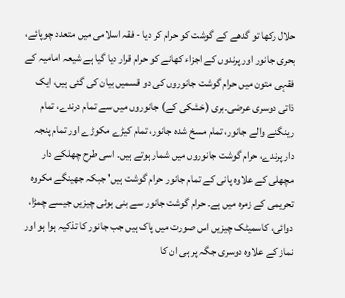حلال رکھا تو گدھے کے گوشت کو حرام کر دیا - فقہ اسلامی میں متعدد چوپائے، بحری جانور اور پرندوں کے اجزاء کھانے کو حرام قرار دیا گیا ہے شیعہ امامیہ کے فقہی متون میں حرام گوشت جانوروں کی دو قسمیں بیان کی گئی ہیں، ایک ذاتی دوسری عرضی۔بری (خشکی کے) جانوروں میں سے تمام درندے، تمام رینگنے والے جانور، تمام مسخ شدہ جانور، تمام کیڑے مکوڑے اور تمام پنجہ دار پرندے، حرام گوشت جانوروں میں شمار ہوتے ہیں۔ اسی طرح چھلکے دار مچھلی کے علاوہ پانی کے تمام جانور حرام گوشت ہیں' جبکہ جھینگے مکروہ تحریمی کے زمرہ میں ہے۔ حرام گوشت جانور سے بنی ہوئی چیزیں جیسے چمڑا، دوائی، کاسمیٹک چیزیں اس صورت میں پاک ہیں جب جانور کا تذکیہ ہوا ہو اور نماز کے علاوہ دوسری جگہ پر ہی ان کا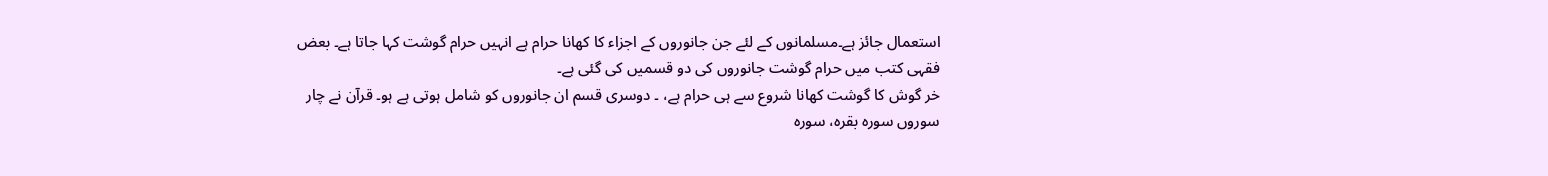استعمال جائز ہے۔مسلمانوں کے لئے جن جانوروں کے اجزاء کا کھانا حرام ہے انہیں حرام گوشت کہا جاتا ہے۔ بعض فقہی کتب میں حرام گوشت جانوروں کی دو قسمیں کی گئی ہے۔
خر گوش کا گوشت کھانا شروع سے ہی حرام ہے، ۔ دوسری قسم ان جانوروں کو شامل ہوتی ہے ہو۔ قرآن نے چار سوروں سورہ بقرہ، سورہ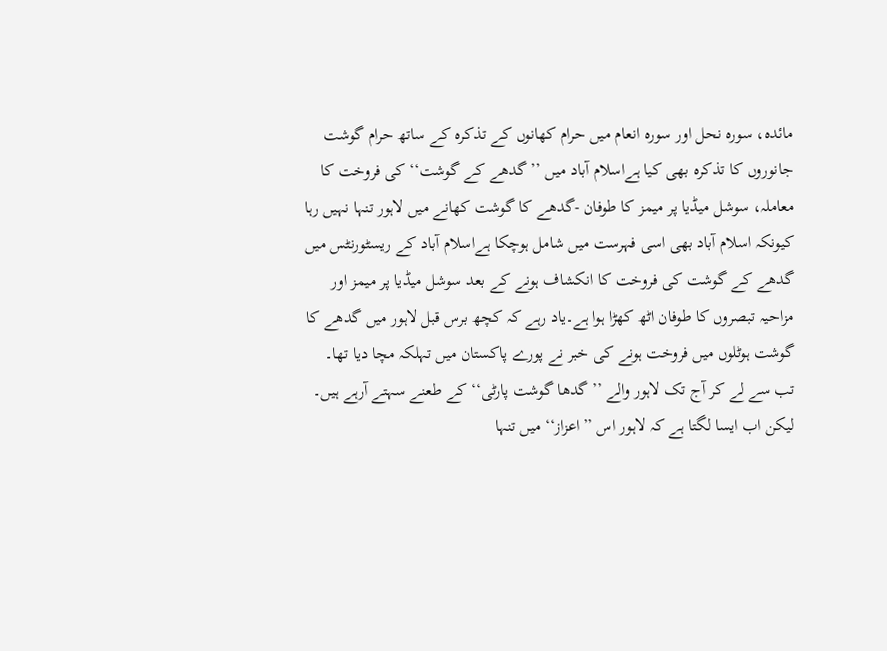مائدہ، سورہ نحل اور سورہ انعام میں حرام کھانوں کے تذکرہ کے ساتھ حرام گوشت جانوروں کا تذکرہ بھی کیا ہےاسلام آباد میں ’’گدھے کے گوشت‘‘ کی فروخت کا معاملہ، سوشل میڈیا پر میمز کا طوفان -گدھے کا گوشت کھانے میں لاہور تنہا نہیں رہا کیونکہ اسلام آباد بھی اسی فہرست میں شامل ہوچکا ہےاسلام آباد کے ریسٹورنٹس میں گدھے کے گوشت کی فروخت کا انکشاف ہونے کے بعد سوشل میڈیا پر میمز اور مزاحیہ تبصروں کا طوفان اٹھ کھڑا ہوا ہے۔یاد رہے کہ کچھ برس قبل لاہور میں گدھے کا گوشت ہوٹلوں میں فروخت ہونے کی خبر نے پورے پاکستان میں تہلکہ مچا دیا تھا۔
تب سے لے کر آج تک لاہور والے ’’گدھا گوشت پارٹی‘‘ کے طعنے سہتے آرہے ہیں۔ لیکن اب ایسا لگتا ہے کہ لاہور اس ’’اعزاز‘‘ میں تنہا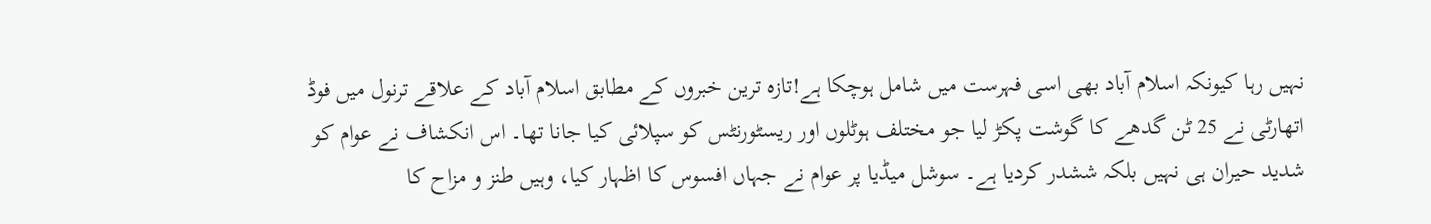نہیں رہا کیونکہ اسلام آباد بھی اسی فہرست میں شامل ہوچکا ہے!تازہ ترین خبروں کے مطابق اسلام آباد کے علاقے ترنول میں فوڈ اتھارٹی نے 25 ٹن گدھے کا گوشت پکڑ لیا جو مختلف ہوٹلوں اور ریسٹورنٹس کو سپلائی کیا جانا تھا۔ اس انکشاف نے عوام کو شدید حیران ہی نہیں بلکہ ششدر کردیا ہے۔ سوشل میڈیا پر عوام نے جہاں افسوس کا اظہار کیا، وہیں طنز و مزاح کا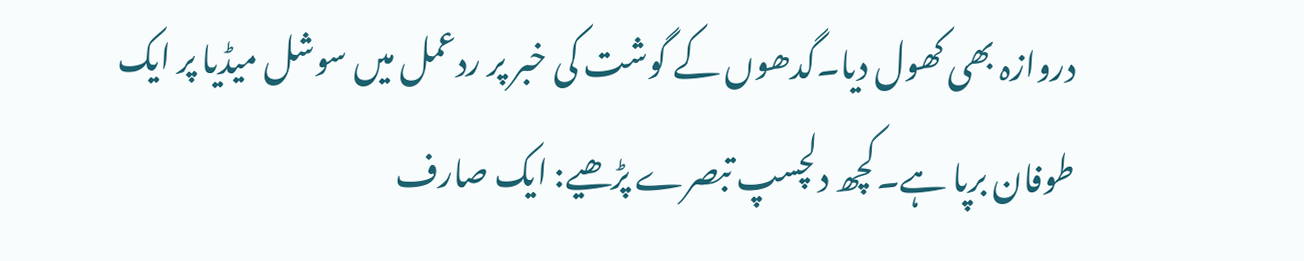دروازہ بھی کھول دیا۔گدھوں کے گوشت کی خبر پر ردعمل میں سوشل میڈیا پر ایک طوفان برپا ہے۔کچھ دلچسپ تبصرے پڑھیے: ایک صارف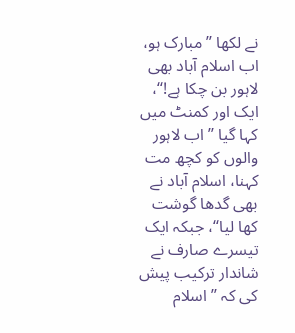نے لکھا ’’مبارک ہو، اب اسلام آباد بھی لاہور بن چکا ہے!‘‘، ایک اور کمنٹ میں کہا گیا ’’اب لاہور والوں کو کچھ مت کہنا، اسلام آباد نے بھی گدھا گوشت کھا لیا‘‘، جبکہ ایک تیسرے صارف نے شاندار ترکیب پیش کی کہ ’’اسلام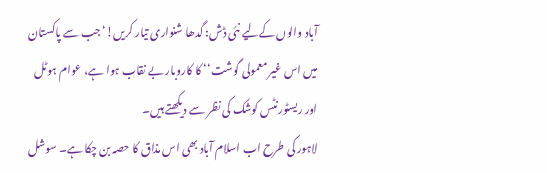آباد والوں کےلیے نئی ڈش: گدھا شنواری تیار کریں!‘جب سے پاکستان میں اس غیر معمولی گوشت‘‘ کا کاروبار بے نقاب ہوا ہے، عوام ہوٹل اور ریسٹورنٹس کوشک کی نظر سے دیکھتے ہیں۔
لاہور کی طرح اب اسلام آباد بھی اس مذاق کا حصہ بن چکا ہے۔ سوشل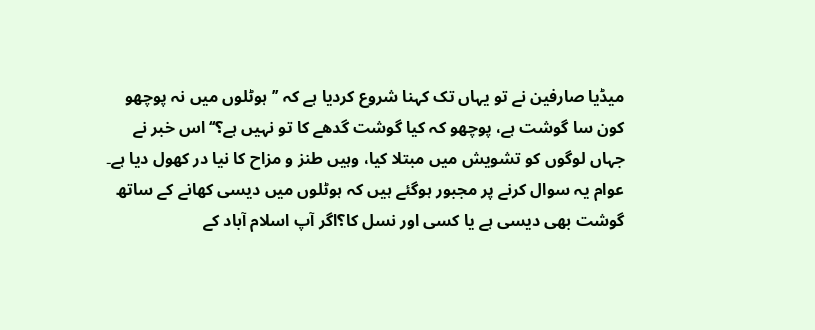میڈیا صارفین نے تو یہاں تک کہنا شروع کردیا ہے کہ ’’ہوٹلوں میں نہ پوچھو کون سا گوشت ہے، پوچھو کہ کیا گوشت گدھے کا تو نہیں ہے؟‘‘اس خبر نے جہاں لوگوں کو تشویش میں مبتلا کیا، وہیں طنز و مزاح کا نیا در کھول دیا ہے۔ عوام یہ سوال کرنے پر مجبور ہوگئے ہیں کہ ہوٹلوں میں دیسی کھانے کے ساتھ گوشت بھی دیسی ہے یا کسی اور نسل کا؟اگر آپ اسلام آباد کے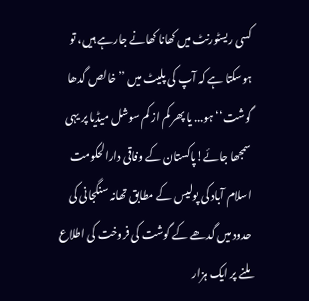کسی ریسٹورنٹ میں کھانا کھانے جارہے ہیں، تو ہوسکتا ہے کہ آپ کی پلیٹ میں ’’خالص گدھا گوشت‘‘ ہو... یا پھر کم از کم سوشل میڈیا پر یہی سمجھا جائے!پاکستان کے وفاقی دارالحکومت اسلام آباد کی پولیس کے مطابق تھانہ سنگجانی کی حدود میں گدھے کے گوشت کی فروخت کی اطلاع ملنے پر ایک ہزار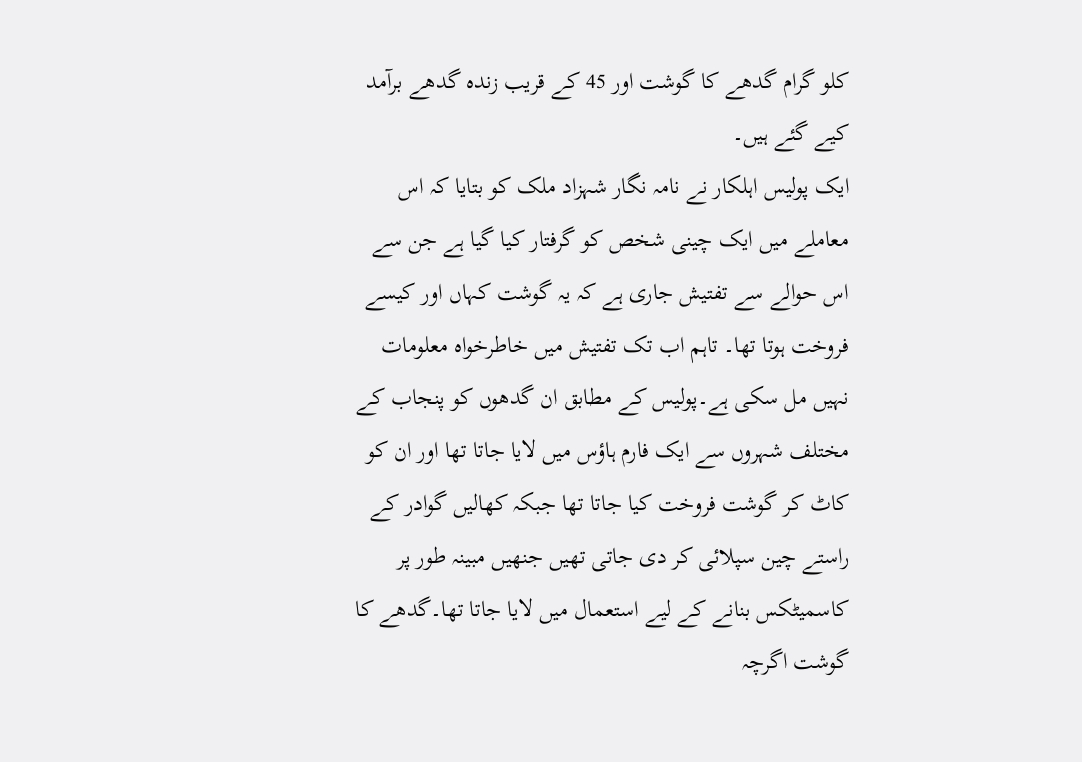کلو گرام گدھے کا گوشت اور 45 کے قریب زندہ گدھے برآمد کیے گئے ہیں۔
ایک پولیس اہلکار نے نامہ نگار شہزاد ملک کو بتایا کہ اس معاملے میں ایک چینی شخص کو گرفتار کیا گیا ہے جن سے اس حوالے سے تفتیش جاری ہے کہ یہ گوشت کہاں اور کیسے فروخت ہوتا تھا۔ تاہم اب تک تفتیش میں خاطرخواہ معلومات نہیں مل سکی ہے۔پولیس کے مطابق ان گدھوں کو پنجاب کے مختلف شہروں سے ایک فارم ہاؤس میں لایا جاتا تھا اور ان کو کاٹ کر گوشت فروخت کیا جاتا تھا جبکہ کھالیں گوادر کے راستے چین سپلائی کر دی جاتی تھیں جنھیں مبینہ طور پر کاسمیٹکس بنانے کے لیے استعمال میں لایا جاتا تھا۔گدھے کا گوشت اگرچہ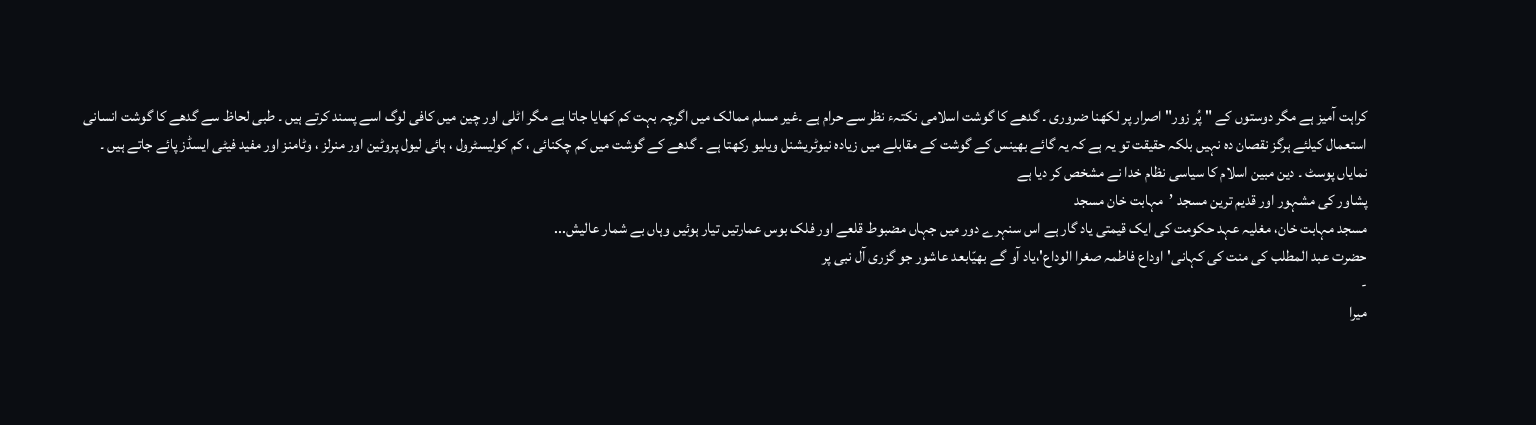کراہت آمیز ہے مگر دوستوں کے " پُر زور" اصرار پر لکھنا ضروری ۔ گدھے کا گوشت اسلامی نکتہء نظر سے حرام ہے ۔غیر مسلم ممالک میں اگرچہ بہت کم کھایا جاتا ہے مگر اٹلی اور چین میں کافی لوگ اسے پسند کرتے ہیں ۔ طبی لحاظ سے گدھے کا گوشت انسانی استعمال کیلئے ہرگز نقصان دہ نہیں بلکہ حقیقت تو یہ ہے کہ یہ گائے بھینس کے گوشت کے مقابلے میں زیادہ نیوٹریشنل ویلیو رکھتا ہے ۔ گدھے کے گوشت میں کم چکنائی ، کم کولیسٹرول ، ہائی لیول پروٹین اور منرلز ، وٹامنز اور مفید فیٹی ایسڈز پائے جاتے ہیں ۔
نمایاں پوسٹ ۔ دین مبین اسلام کا سیاسی نظام خدا نے مشخص کر دیا ہے
پشاور کی مشہور اور قدیم ترین مسجد ’مہابت خان مسجد
مسجد مہابت خان، مغلیہ عہد حکومت کی ایک قیمتی یاد گار ہے اس سنہرے دور میں جہاں مضبوط قلعے اور فلک بوس عمارتیں تیار ہوئیں وہاں بے شمار عالیش...
حضرت عبد المطلب کی منت کی کہانی'اوداع فاطمہ صغرا الوداع'،یاد آو گے بھیّابعد عاشور جو گزری آل نبی پر
-
میرا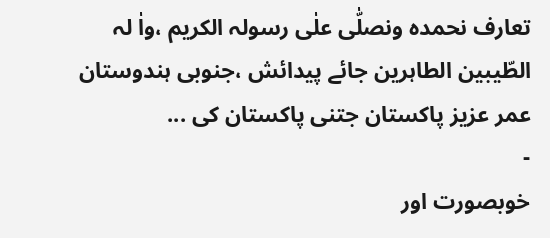تعارف نحمدہ ونصلّٰی علٰی رسولہ الکریم ،واٰ لہ الطّیبین الطاہرین جائے پیدائش ،جنوبی ہندوستان عمر عزیز پاکستان جتنی پاکستان کی ...
-
خوبصورت اور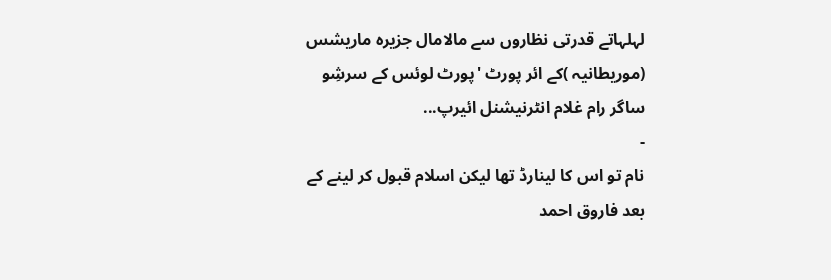لہلہاتے قدرتی نظاروں سے مالامال جزیرہ ماریشس (موریطانیہ )کے ائر پورٹ 'پورٹ لوئس کے سرشِو ساگر رام غلام انٹرنیشنل ائیرپ...
-
نام تو اس کا لینارڈ تھا لیکن اسلام قبول کر لینے کے بعد فاروق احمد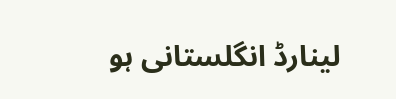لینارڈ انگلستانی ہو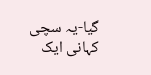گیا-یہ سچی کہانی ایک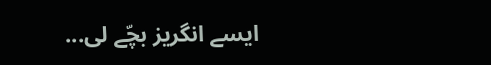ایسے انگریز بچّے لی...